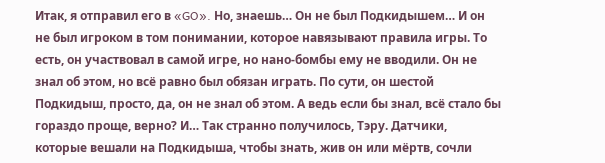Итак, я отправил его в «GO». Но, знаешь… Он не был Подкидышем… И он не был игроком в том понимании, которое навязывают правила игры. То есть, он участвовал в самой игре, но нано-бомбы ему не вводили. Он не знал об этом, но всё равно был обязан играть. По сути, он шестой Подкидыш, просто, да, он не знал об этом. А ведь если бы знал, всё стало бы гораздо проще, верно? И… Так странно получилось, Тэру. Датчики, которые вешали на Подкидыша, чтобы знать, жив он или мёртв, сочли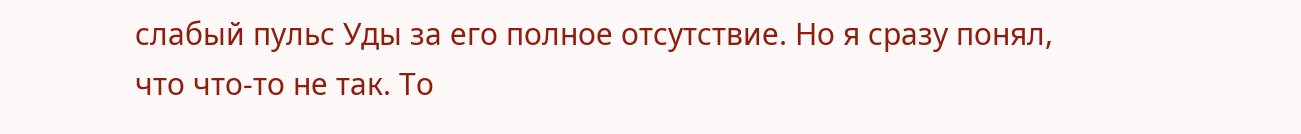слабый пульс Уды за его полное отсутствие. Но я сразу понял, что что-то не так. То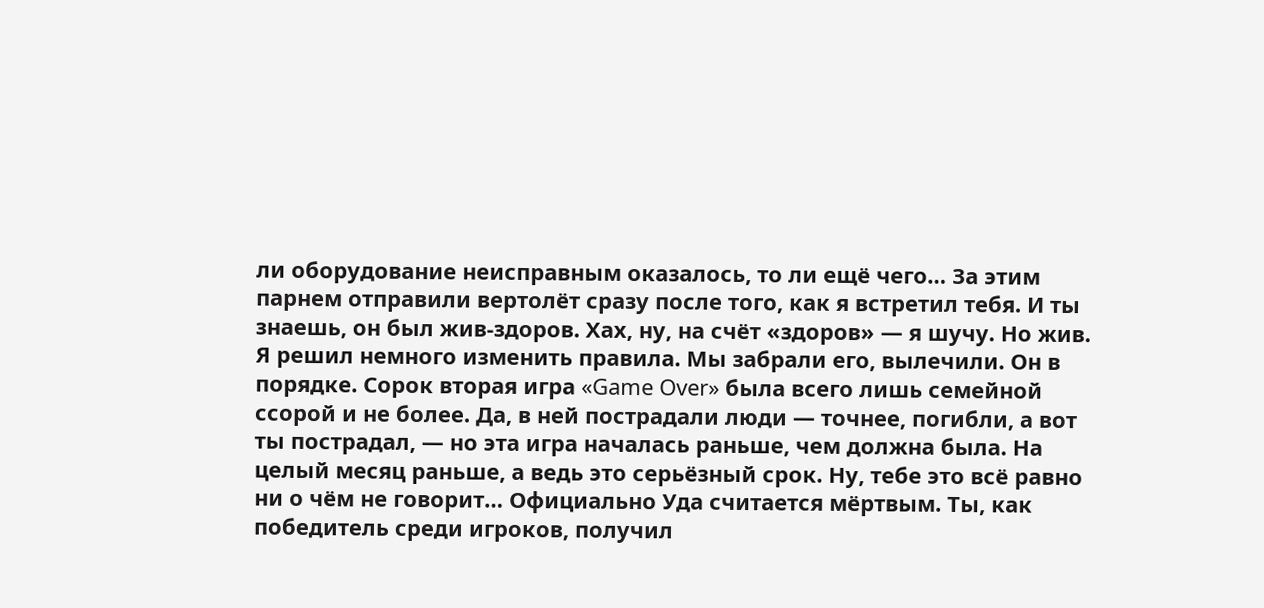ли оборудование неисправным оказалось, то ли ещё чего… За этим парнем отправили вертолёт сразу после того, как я встретил тебя. И ты знаешь, он был жив-здоров. Хах, ну, на счёт «здоров» — я шучу. Но жив.
Я решил немного изменить правила. Мы забрали его, вылечили. Он в порядке. Сорок вторая игра «Game Over» была всего лишь семейной ссорой и не более. Да, в ней пострадали люди — точнее, погибли, а вот ты пострадал, — но эта игра началась раньше, чем должна была. На целый месяц раньше, а ведь это серьёзный срок. Ну, тебе это всё равно ни о чём не говорит… Официально Уда считается мёртвым. Ты, как победитель среди игроков, получил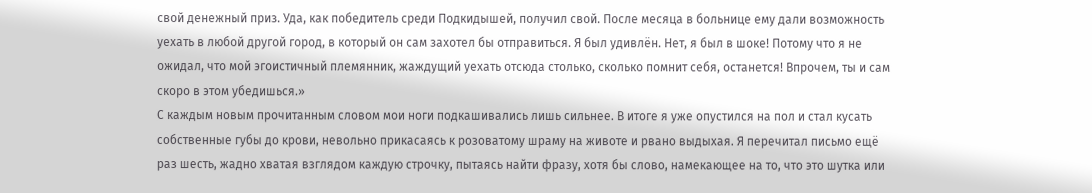свой денежный приз. Уда, как победитель среди Подкидышей, получил свой. После месяца в больнице ему дали возможность уехать в любой другой город, в который он сам захотел бы отправиться. Я был удивлён. Нет, я был в шоке! Потому что я не ожидал, что мой эгоистичный племянник, жаждущий уехать отсюда столько, сколько помнит себя, останется! Впрочем, ты и сам скоро в этом убедишься.»
С каждым новым прочитанным словом мои ноги подкашивались лишь сильнее. В итоге я уже опустился на пол и стал кусать собственные губы до крови, невольно прикасаясь к розоватому шраму на животе и рвано выдыхая. Я перечитал письмо ещё раз шесть, жадно хватая взглядом каждую строчку, пытаясь найти фразу, хотя бы слово, намекающее на то, что это шутка или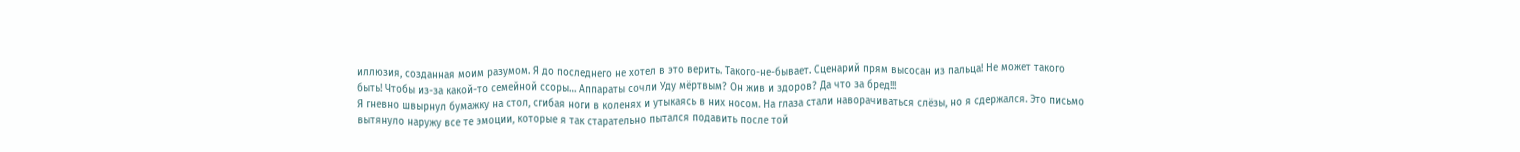иллюзия, созданная моим разумом. Я до последнего не хотел в это верить. Такого-не-бывает. Сценарий прям высосан из пальца! Не может такого быть! Чтобы из-за какой-то семейной ссоры… Аппараты сочли Уду мёртвым? Он жив и здоров? Да что за бред!!!
Я гневно швырнул бумажку на стол, сгибая ноги в коленях и утыкаясь в них носом. На глаза стали наворачиваться слёзы, но я сдержался. Это письмо вытянуло наружу все те эмоции, которые я так старательно пытался подавить после той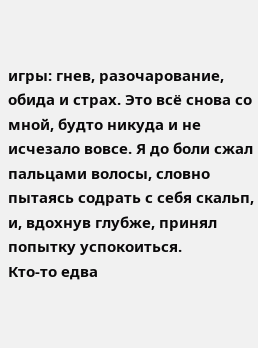игры: гнев, разочарование, обида и страх. Это всё снова со мной, будто никуда и не исчезало вовсе. Я до боли сжал пальцами волосы, словно пытаясь содрать с себя скальп, и, вдохнув глубже, принял попытку успокоиться.
Кто-то едва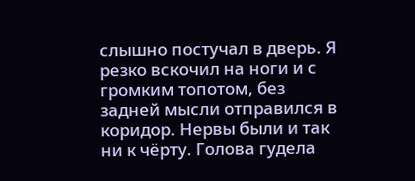слышно постучал в дверь. Я резко вскочил на ноги и с громким топотом, без задней мысли отправился в коридор. Нервы были и так ни к чёрту. Голова гудела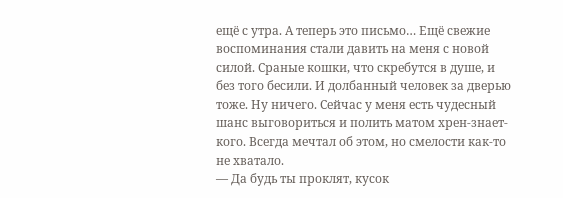ещё с утра. А теперь это письмо… Ещё свежие воспоминания стали давить на меня с новой силой. Сраные кошки, что скребутся в душе, и без того бесили. И долбанный человек за дверью тоже. Ну ничего. Сейчас у меня есть чудесный шанс выговориться и полить матом хрен-знает-кого. Всегда мечтал об этом, но смелости как-то не хватало.
— Да будь ты проклят, кусок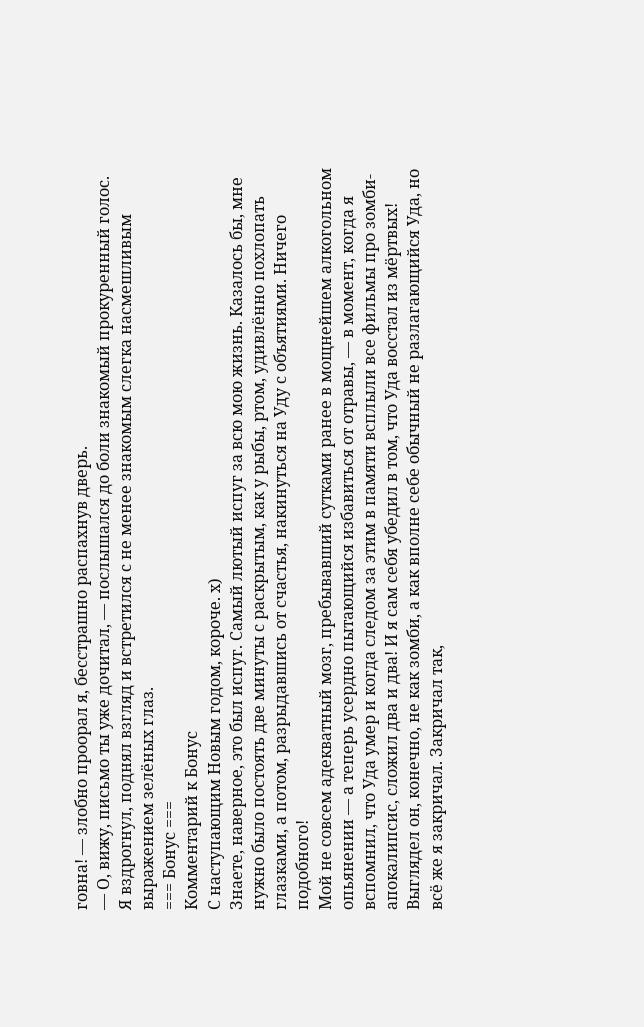говна! — злобно проорал я, бесстрашно распахнув дверь.
— О, вижу, письмо ты уже дочитал, — послышался до боли знакомый прокуренный голос. Я вздрогнул, поднял взгляд и встретился с не менее знакомым слегка насмешливым выражением зелёных глаз.
=== Бонус ===
Комментарий к Бонус
С наступающим Новым годом, короче. х)
Знаете, наверное, это был испуг. Самый лютый испуг за всю мою жизнь. Казалось бы, мне нужно было постоять две минуты с раскрытым, как у рыбы, ртом, удивлённо похлопать глазками, а потом, разрыдавшись от счастья, накинуться на Уду с объятиями. Ничего подобного!
Мой не совсем адекватный мозг, пребывавший сутками ранее в мощнейшем алкогольном опьянении — а теперь усердно пытающийся избавиться от отравы, — в момент, когда я вспомнил, что Уда умер и когда следом за этим в памяти всплыли все фильмы про зомби-апокалипсис, сложил два и два! И я сам себя убедил в том, что Уда восстал из мёртвых! Выглядел он, конечно, не как зомби, а как вполне себе обычный не разлагающийся Уда, но всё же я закричал. Закричал так,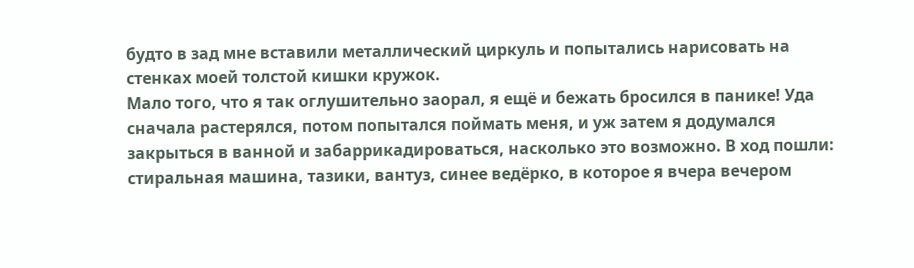будто в зад мне вставили металлический циркуль и попытались нарисовать на стенках моей толстой кишки кружок.
Мало того, что я так оглушительно заорал, я ещё и бежать бросился в панике! Уда сначала растерялся, потом попытался поймать меня, и уж затем я додумался закрыться в ванной и забаррикадироваться, насколько это возможно. В ход пошли: стиральная машина, тазики, вантуз, синее ведёрко, в которое я вчера вечером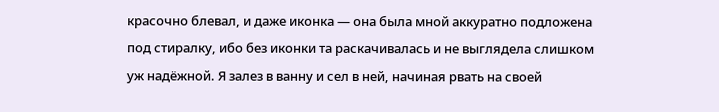красочно блевал, и даже иконка — она была мной аккуратно подложена под стиралку, ибо без иконки та раскачивалась и не выглядела слишком уж надёжной. Я залез в ванну и сел в ней, начиная рвать на своей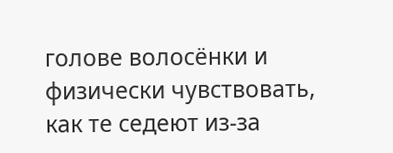голове волосёнки и физически чувствовать, как те седеют из-за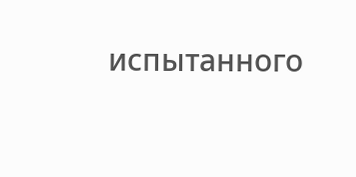испытанного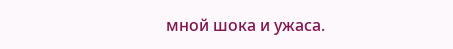мной шока и ужаса.